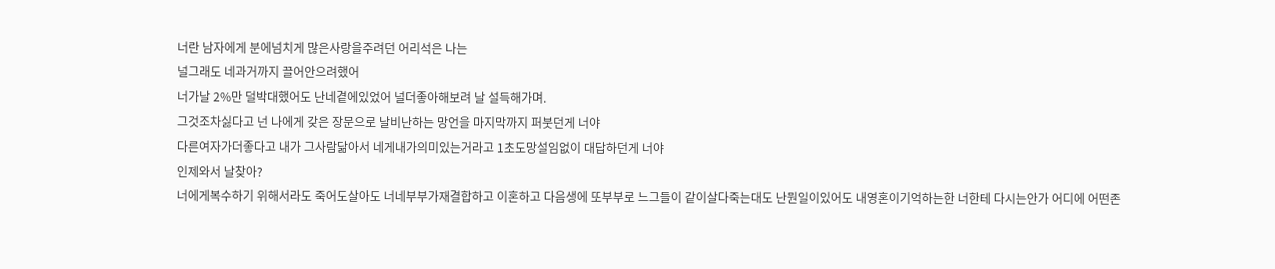너란 남자에게 분에넘치게 많은사랑을주려던 어리석은 나는
널그래도 네과거까지 끌어안으려했어
너가날 2%만 덜박대했어도 난네곁에있었어 널더좋아해보려 날 설득해가며.
그것조차싫다고 넌 나에게 갖은 장문으로 날비난하는 망언을 마지막까지 퍼붓던게 너야
다른여자가더좋다고 내가 그사람닮아서 네게내가의미있는거라고 1초도망설임없이 대답하던게 너야
인제와서 날찾아?
너에게복수하기 위해서라도 죽어도살아도 너네부부가재결합하고 이혼하고 다음생에 또부부로 느그들이 같이살다죽는대도 난뭔일이있어도 내영혼이기억하는한 너한테 다시는안가 어디에 어떤존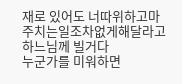재로 있어도 너따위하고마주치는일조차없게해달라고 하느님께 빌거다
누군가를 미워하면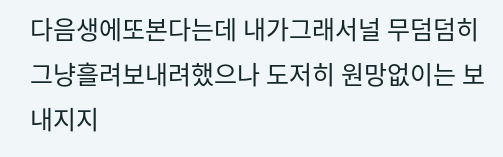다음생에또본다는데 내가그래서널 무덤덤히그냥흘려보내려했으나 도저히 원망없이는 보내지지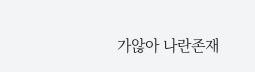가않아 나란존재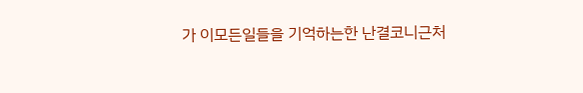가 이모든일들을 기억하는한 난결코니근처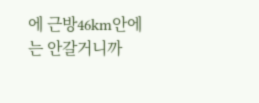에 근방46km안에는 안갈거니까